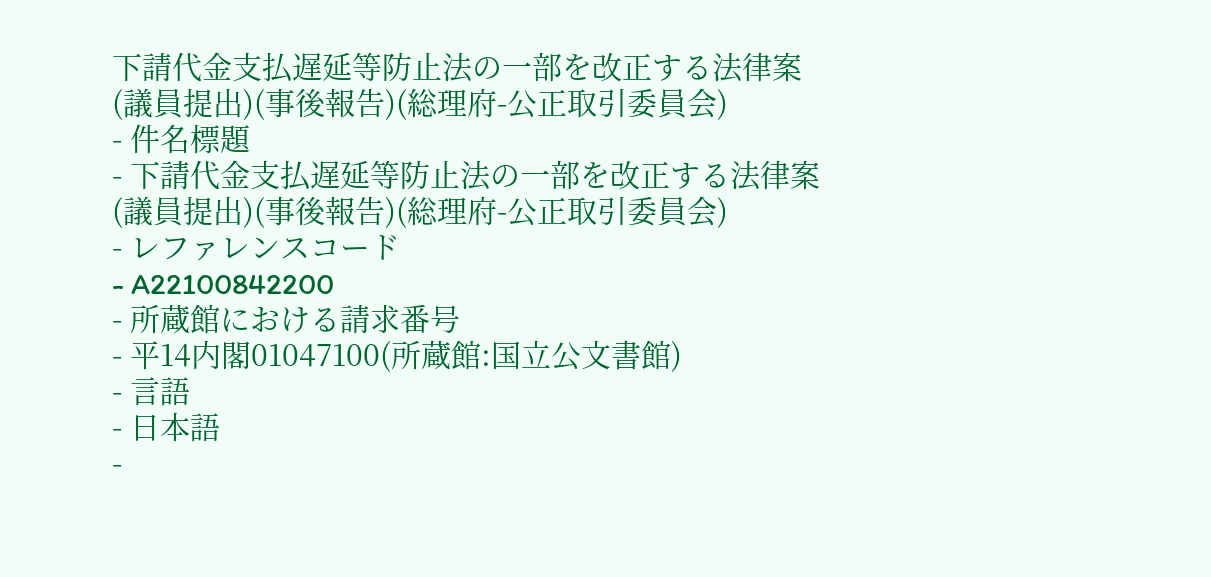下請代金支払遅延等防止法の一部を改正する法律案(議員提出)(事後報告)(総理府-公正取引委員会)
- 件名標題
- 下請代金支払遅延等防止法の一部を改正する法律案(議員提出)(事後報告)(総理府-公正取引委員会)
- レファレンスコード
- A22100842200
- 所蔵館における請求番号
- 平14内閣01047100(所蔵館:国立公文書館)
- 言語
- 日本語
-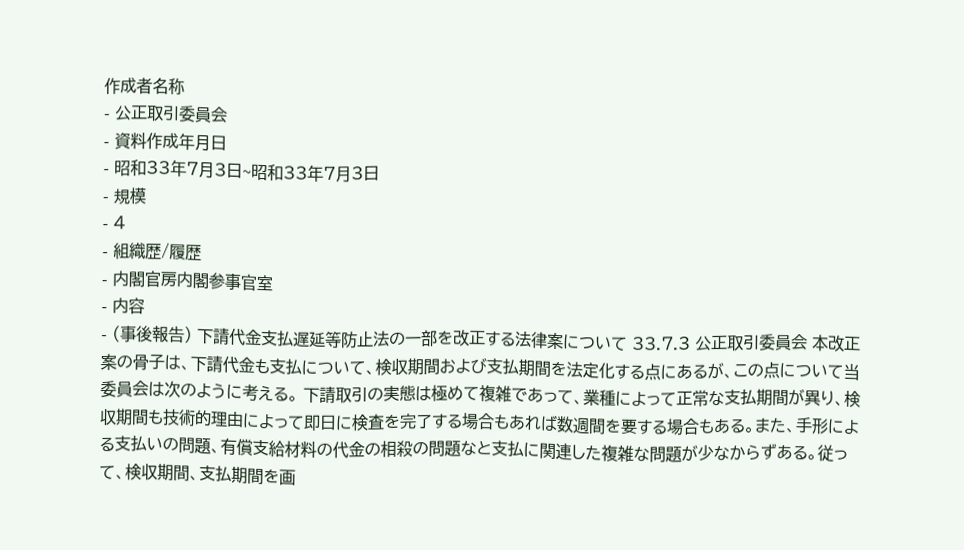作成者名称
- 公正取引委員会
- 資料作成年月日
- 昭和33年7月3日~昭和33年7月3日
- 規模
- 4
- 組織歴/履歴
- 内閣官房内閣参事官室
- 内容
- (事後報告) 下請代金支払遅延等防止法の一部を改正する法律案について 33.7.3 公正取引委員会 本改正案の骨子は、下請代金も支払について、検収期間および支払期間を法定化する点にあるが、この点について当委員会は次のように考える。 下請取引の実態は極めて複雑であって、業種によって正常な支払期間が異り、検収期間も技術的理由によって即日に検査を完了する場合もあれば数週間を要する場合もある。また、手形による支払いの問題、有償支給材料の代金の相殺の問題なと支払に関連した複雑な問題が少なからずある。従って、検収期間、支払期間を画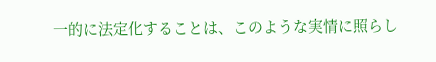一的に法定化することは、このような実情に照らし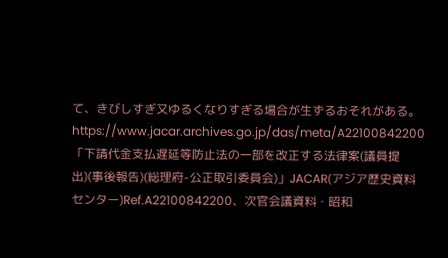て、きびしすぎ又ゆるくなりすぎる場合が生ずるおそれがある。
https://www.jacar.archives.go.jp/das/meta/A22100842200
「下請代金支払遅延等防止法の一部を改正する法律案(議員提出)(事後報告)(総理府-公正取引委員会)」JACAR(アジア歴史資料センター)Ref.A22100842200、次官会議資料・昭和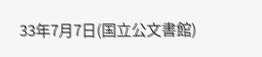33年7月7日(国立公文書館)